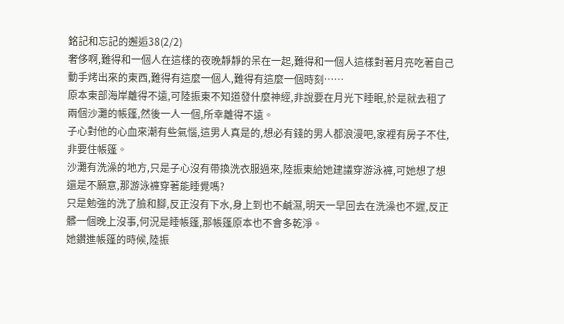銘記和忘記的邂逅38(2/2)
奢侈啊,難得和一個人在這樣的夜晚靜靜的呆在一起,難得和一個人這樣對著月亮吃著自己動手烤出來的東西,難得有這麼一個人,難得有這麼一個時刻……
原本東部海岸離得不遠,可陸振東不知道發什麼神經,非說要在月光下睡眠,於是就去租了兩個沙灘的帳篷,然後一人一個,所幸離得不遠。
子心對他的心血來潮有些氣惱,這男人真是的,想必有錢的男人都浪漫吧,家裡有房子不住,非要住帳篷。
沙灘有洗澡的地方,只是子心沒有帶換洗衣服過來,陸振東給她建議穿游泳褲,可她想了想還是不願意,那游泳褲穿著能睡覺嗎?
只是勉強的洗了臉和腳,反正沒有下水,身上到也不鹹濕,明天一早回去在洗澡也不遲,反正髒一個晚上沒事,何況是睡帳篷,那帳篷原本也不會多乾淨。
她鑽進帳篷的時候,陸振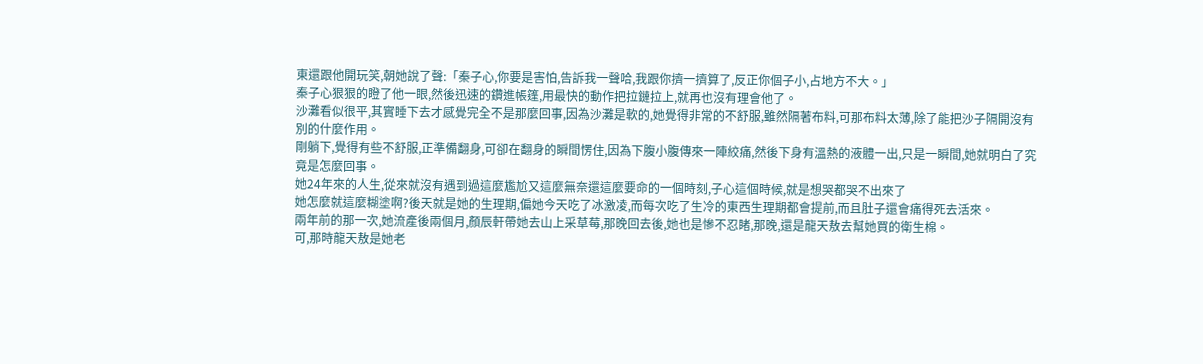東還跟他開玩笑,朝她說了聲:「秦子心,你要是害怕,告訴我一聲哈,我跟你擠一擠算了,反正你個子小,占地方不大。」
秦子心狠狠的瞪了他一眼,然後迅速的鑽進帳篷,用最快的動作把拉鏈拉上,就再也沒有理會他了。
沙灘看似很平,其實睡下去才感覺完全不是那麼回事,因為沙灘是軟的,她覺得非常的不舒服,雖然隔著布料,可那布料太薄,除了能把沙子隔開沒有別的什麼作用。
剛躺下,覺得有些不舒服,正準備翻身,可卻在翻身的瞬間愣住,因為下腹小腹傳來一陣絞痛,然後下身有溫熱的液體一出,只是一瞬間,她就明白了究竟是怎麼回事。
她24年來的人生,從來就沒有遇到過這麼尷尬又這麼無奈還這麼要命的一個時刻,子心這個時候,就是想哭都哭不出來了
她怎麼就這麼糊塗啊?後天就是她的生理期,偏她今天吃了冰激凌,而每次吃了生冷的東西生理期都會提前,而且肚子還會痛得死去活來。
兩年前的那一次,她流產後兩個月,顏辰軒帶她去山上采草莓,那晚回去後,她也是慘不忍睹,那晚,還是龍天敖去幫她買的衛生棉。
可,那時龍天敖是她老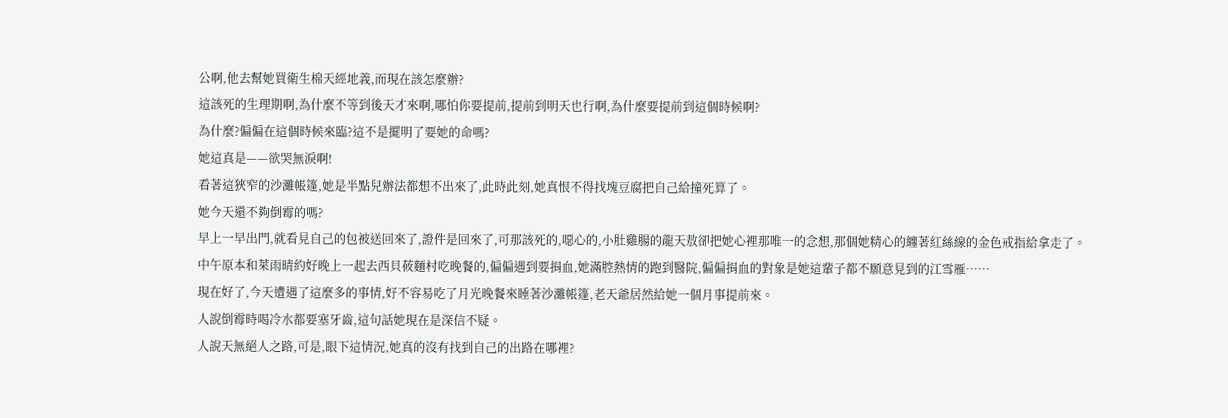公啊,他去幫她買衛生棉天經地義,而現在該怎麼辦?
這該死的生理期啊,為什麼不等到後天才來啊,哪怕你要提前,提前到明天也行啊,為什麼要提前到這個時候啊?
為什麼?偏偏在這個時候來臨?這不是擺明了要她的命嗎?
她這真是——欲哭無淚啊!
看著這狹窄的沙灘帳篷,她是半點兒辦法都想不出來了,此時此刻,她真恨不得找塊豆腐把自己給撞死算了。
她今天還不夠倒霉的嗎?
早上一早出門,就看見自己的包被送回來了,證件是回來了,可那該死的,噁心的,小肚雞腸的龍天敖卻把她心裡那唯一的念想,那個她精心的纏著紅絲線的金色戒指給拿走了。
中午原本和萊雨晴約好晚上一起去西貝莜麵村吃晚餐的,偏偏遇到要捐血,她滿腔熱情的跑到醫院,偏偏捐血的對象是她這輩子都不願意見到的江雪雁……
現在好了,今天遭遇了這麼多的事情,好不容易吃了月光晚餐來睡著沙灘帳篷,老天爺居然給她一個月事提前來。
人說倒霉時喝冷水都要塞牙齒,這句話她現在是深信不疑。
人說天無絕人之路,可是,眼下這情況,她真的沒有找到自己的出路在哪裡?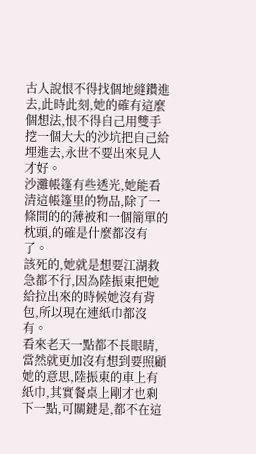古人說恨不得找個地縫鑽進去,此時此刻,她的確有這麼個想法,恨不得自己用雙手挖一個大大的沙坑把自己給埋進去,永世不要出來見人才好。
沙灘帳篷有些透光,她能看清這帳篷里的物品,除了一條間的的薄被和一個簡單的枕頭,的確是什麼都沒有了。
該死的,她就是想要江湖救急都不行,因為陸振東把她給拉出來的時候她沒有背包,所以現在連紙巾都沒有。
看來老天一點都不長眼睛,當然就更加沒有想到要照顧她的意思,陸振東的車上有紙巾,其實餐桌上剛才也剩下一點,可關鍵是,都不在這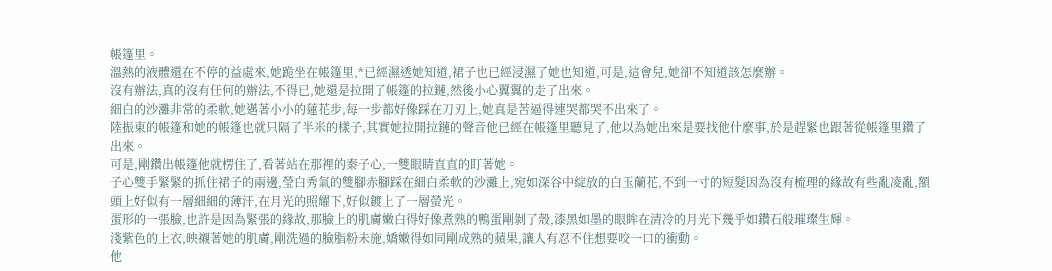帳篷里。
溫熱的液體還在不停的益處來,她跪坐在帳篷里,*已經濕透她知道,裙子也已經浸濕了她也知道,可是,這會兒,她卻不知道該怎麼辦。
沒有辦法,真的沒有任何的辦法,不得已,她還是拉開了帳篷的拉鏈,然後小心翼翼的走了出來。
細白的沙灘非常的柔軟,她邁著小小的蓮花步,每一步都好像踩在刀刃上,她真是苦逼得連哭都哭不出來了。
陸振東的帳篷和她的帳篷也就只隔了半米的樣子,其實她拉開拉鏈的聲音他已經在帳篷里聽見了,他以為她出來是要找他什麼事,於是趕緊也跟著從帳篷里鑽了出來。
可是,剛鑽出帳篷他就楞住了,看著站在那裡的秦子心,一雙眼睛直直的盯著她。
子心雙手緊緊的抓住裙子的兩邊,瑩白秀氣的雙腳赤腳踩在細白柔軟的沙灘上,宛如深谷中綻放的白玉蘭花,不到一寸的短髮因為沒有梳理的緣故有些亂凌亂,額頭上好似有一層細細的薄汗,在月光的照耀下,好似鍍上了一層螢光。
蛋形的一張臉,也許是因為緊張的緣故,那臉上的肌膚嫩白得好像煮熟的鴨蛋剛剝了殼,漆黑如墨的眼眸在清冷的月光下幾乎如鑽石般璀璨生輝。
淺紫色的上衣,映襯著她的肌膚,剛洗過的臉脂粉未施,嬌嫩得如同剛成熟的蘋果,讓人有忍不住想要咬一口的衝動。
他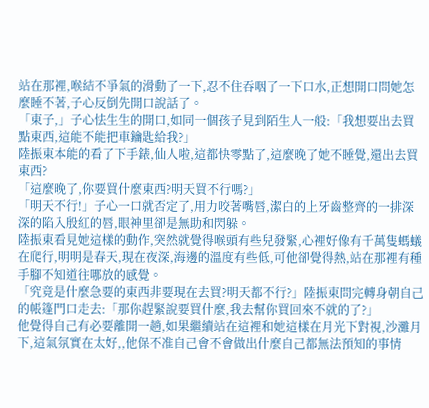站在那裡,喉結不爭氣的滑動了一下,忍不住吞咽了一下口水,正想開口問她怎麼睡不著,子心反倒先開口說話了。
「東子,」子心怯生生的開口,如同一個孩子見到陌生人一般:「我想要出去買點東西,這能不能把車鑰匙給我?」
陸振東本能的看了下手錶,仙人啦,這都快零點了,這麼晚了她不睡覺,還出去買東西?
「這麼晚了,你要買什麼東西?明天買不行嗎?」
「明天不行!」子心一口就否定了,用力咬著嘴唇,潔白的上牙齒整齊的一排深深的陷入殷紅的唇,眼神里卻是無助和閃躲。
陸振東看見她這樣的動作,突然就覺得喉頭有些兒發緊,心裡好像有千萬隻螞蟻在爬行,明明是春天,現在夜深,海邊的溫度有些低,可他卻覺得熱,站在那裡有種手腳不知道往哪放的感覺。
「究竟是什麼急要的東西非要現在去買?明天都不行?」陸振東問完轉身朝自己的帳篷門口走去:「那你趕緊說要買什麼,我去幫你買回來不就的了?」
他覺得自己有必要離開一趟,如果繼續站在這裡和她這樣在月光下對視,沙灘月下,這氣氛實在太好,,他保不准自己會不會做出什麼自己都無法預知的事情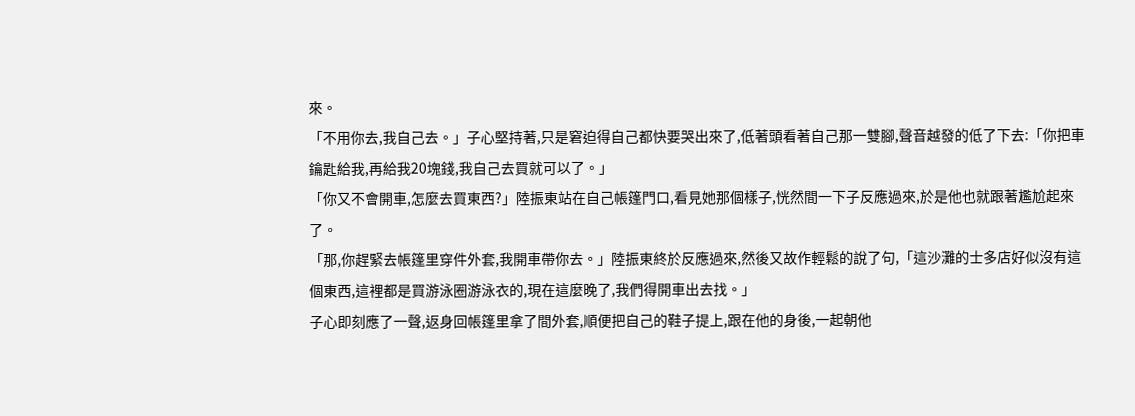來。
「不用你去,我自己去。」子心堅持著,只是窘迫得自己都快要哭出來了,低著頭看著自己那一雙腳,聲音越發的低了下去:「你把車鑰匙給我,再給我20塊錢,我自己去買就可以了。」
「你又不會開車,怎麼去買東西?」陸振東站在自己帳篷門口,看見她那個樣子,恍然間一下子反應過來,於是他也就跟著尷尬起來了。
「那,你趕緊去帳篷里穿件外套,我開車帶你去。」陸振東終於反應過來,然後又故作輕鬆的說了句,「這沙灘的士多店好似沒有這個東西,這裡都是買游泳圈游泳衣的,現在這麼晚了,我們得開車出去找。」
子心即刻應了一聲,返身回帳篷里拿了間外套,順便把自己的鞋子提上,跟在他的身後,一起朝他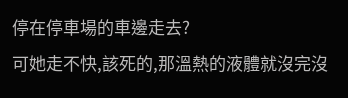停在停車場的車邊走去?
可她走不快,該死的,那溫熱的液體就沒完沒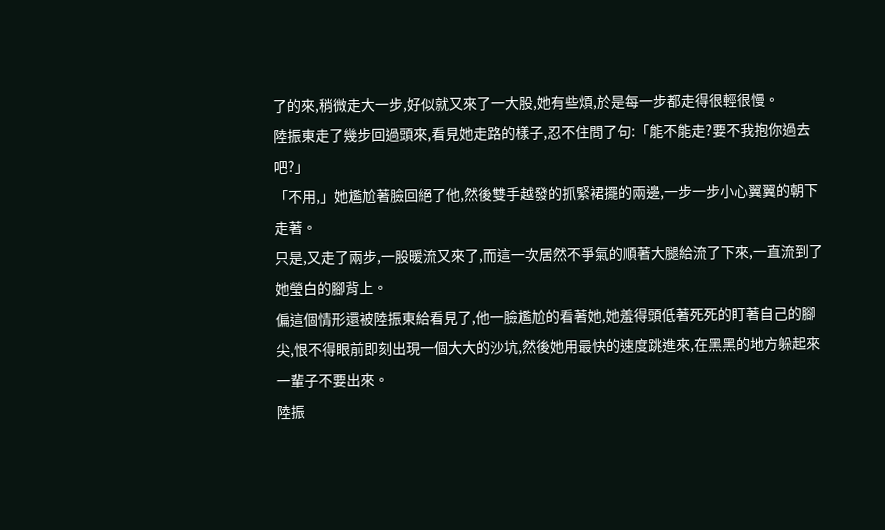了的來,稍微走大一步,好似就又來了一大股,她有些煩,於是每一步都走得很輕很慢。
陸振東走了幾步回過頭來,看見她走路的樣子,忍不住問了句:「能不能走?要不我抱你過去吧?」
「不用,」她尷尬著臉回絕了他,然後雙手越發的抓緊裙擺的兩邊,一步一步小心翼翼的朝下走著。
只是,又走了兩步,一股暖流又來了,而這一次居然不爭氣的順著大腿給流了下來,一直流到了她瑩白的腳背上。
偏這個情形還被陸振東給看見了,他一臉尷尬的看著她,她羞得頭低著死死的盯著自己的腳尖,恨不得眼前即刻出現一個大大的沙坑,然後她用最快的速度跳進來,在黑黑的地方躲起來一輩子不要出來。
陸振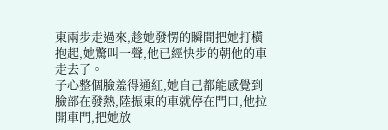東兩步走過來,趁她發愣的瞬間把她打橫抱起,她驚叫一聲,他已經快步的朝他的車走去了。
子心整個臉羞得通紅,她自己都能感覺到臉部在發熱,陸振東的車就停在門口,他拉開車門,把她放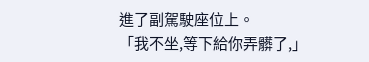進了副駕駛座位上。
「我不坐,等下給你弄髒了,」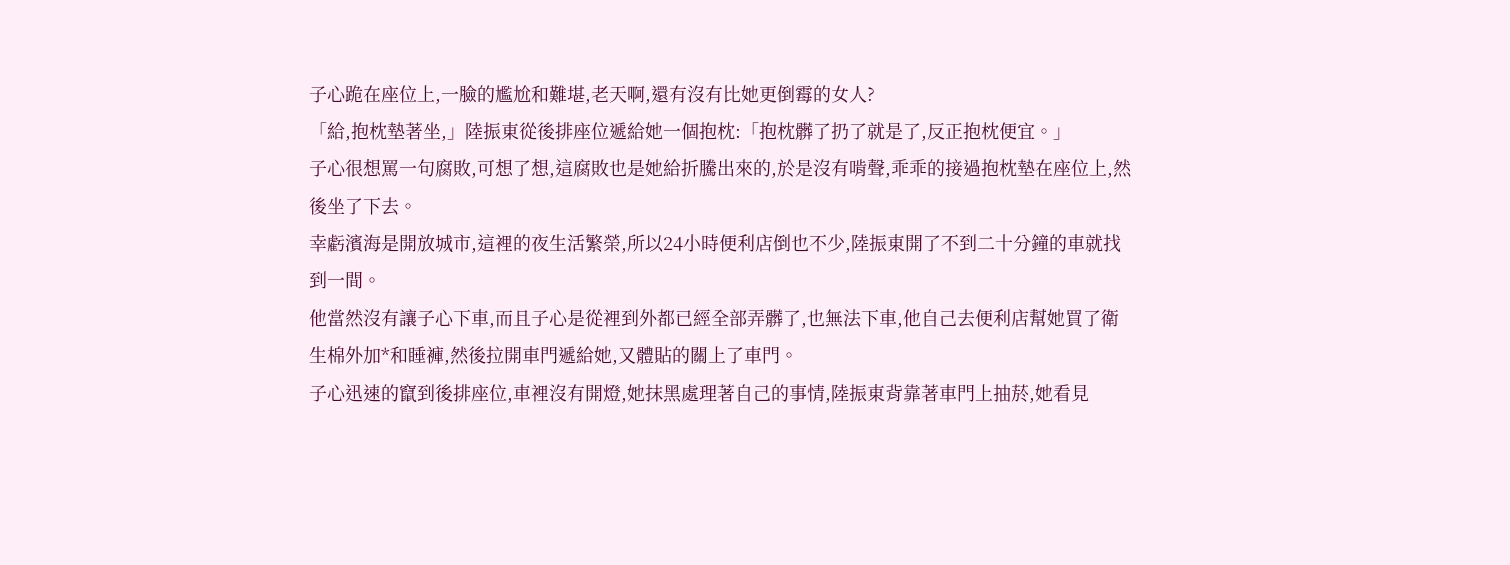子心跪在座位上,一臉的尷尬和難堪,老天啊,還有沒有比她更倒霉的女人?
「給,抱枕墊著坐,」陸振東從後排座位遞給她一個抱枕:「抱枕髒了扔了就是了,反正抱枕便宜。」
子心很想罵一句腐敗,可想了想,這腐敗也是她給折騰出來的,於是沒有啃聲,乖乖的接過抱枕墊在座位上,然後坐了下去。
幸虧濱海是開放城市,這裡的夜生活繁榮,所以24小時便利店倒也不少,陸振東開了不到二十分鐘的車就找到一間。
他當然沒有讓子心下車,而且子心是從裡到外都已經全部弄髒了,也無法下車,他自己去便利店幫她買了衛生棉外加*和睡褲,然後拉開車門遞給她,又體貼的關上了車門。
子心迅速的竄到後排座位,車裡沒有開燈,她抹黑處理著自己的事情,陸振東背靠著車門上抽菸,她看見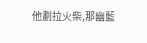他劃拉火柴,那幽藍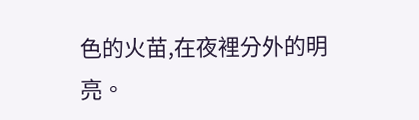色的火苗,在夜裡分外的明亮。